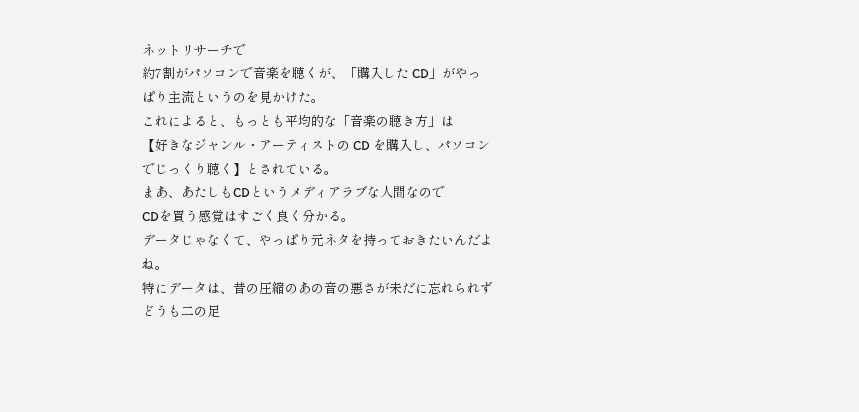ネットリサーチで
約7割がパソコンで音楽を聴くが、「購入した CD」がやっぱり主流というのを見かけた。
これによると、もっとも平均的な「音楽の聴き方」は
【好きなジャンル・アーティストの CD を購入し、パソコンでじっくり聴く】とされている。
まあ、あたしもCDというメディアラブな人間なので
CDを買う感覚はすごく良く分かる。
データじゃなくて、やっぱり元ネタを持っておきたいんだよね。
特にデータは、昔の圧縮のあの音の悪さが未だに忘れられず
どうも二の足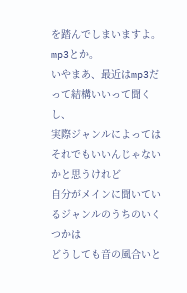を踏んでしまいますよ。mp3とか。
いやまあ、最近はmp3だって結構いいって聞くし、
実際ジャンルによってはそれでもいいんじゃないかと思うけれど
自分がメインに聞いているジャンルのうちのいくつかは
どうしても音の風合いと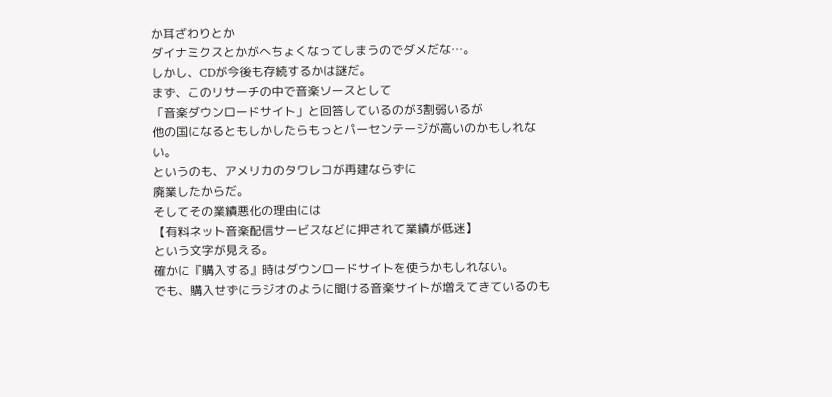か耳ざわりとか
ダイナミクスとかがへちょくなってしまうのでダメだな…。
しかし、CDが今後も存続するかは謎だ。
まず、このリサーチの中で音楽ソースとして
「音楽ダウンロードサイト」と回答しているのが3割弱いるが
他の国になるともしかしたらもっとパーセンテージが高いのかもしれない。
というのも、アメリカのタワレコが再建ならずに
廃業したからだ。
そしてその業績悪化の理由には
【有料ネット音楽配信サービスなどに押されて業績が低迷】
という文字が見える。
確かに『購入する』時はダウンロードサイトを使うかもしれない。
でも、購入せずにラジオのように聞ける音楽サイトが増えてきているのも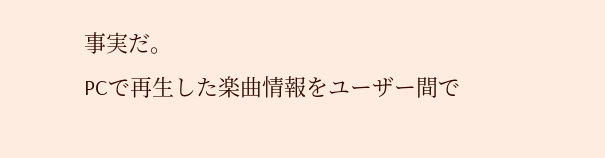事実だ。
PCで再生した楽曲情報をユーザー間で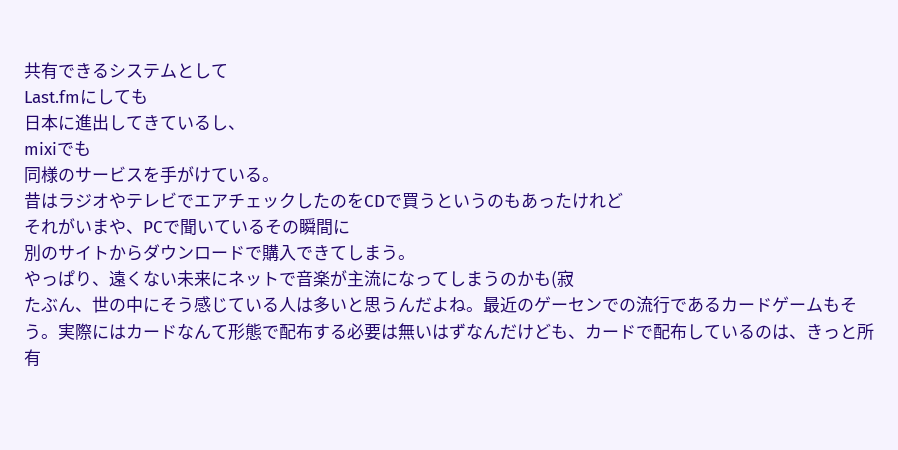共有できるシステムとして
Last.fmにしても
日本に進出してきているし、
mixiでも
同様のサービスを手がけている。
昔はラジオやテレビでエアチェックしたのをCDで買うというのもあったけれど
それがいまや、PCで聞いているその瞬間に
別のサイトからダウンロードで購入できてしまう。
やっぱり、遠くない未来にネットで音楽が主流になってしまうのかも(寂
たぶん、世の中にそう感じている人は多いと思うんだよね。最近のゲーセンでの流行であるカードゲームもそう。実際にはカードなんて形態で配布する必要は無いはずなんだけども、カードで配布しているのは、きっと所有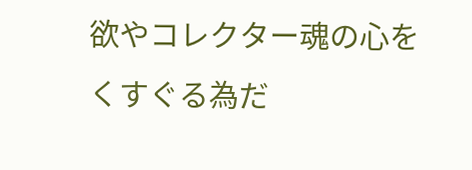欲やコレクター魂の心をくすぐる為だ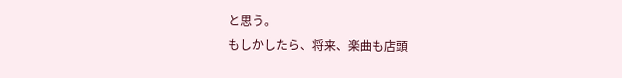と思う。
もしかしたら、将来、楽曲も店頭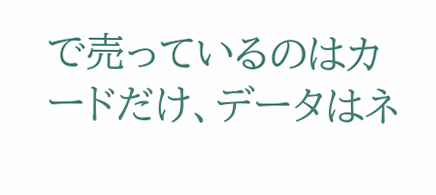で売っているのはカードだけ、データはネ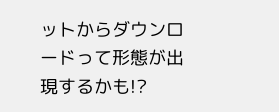ットからダウンロードって形態が出現するかも!?